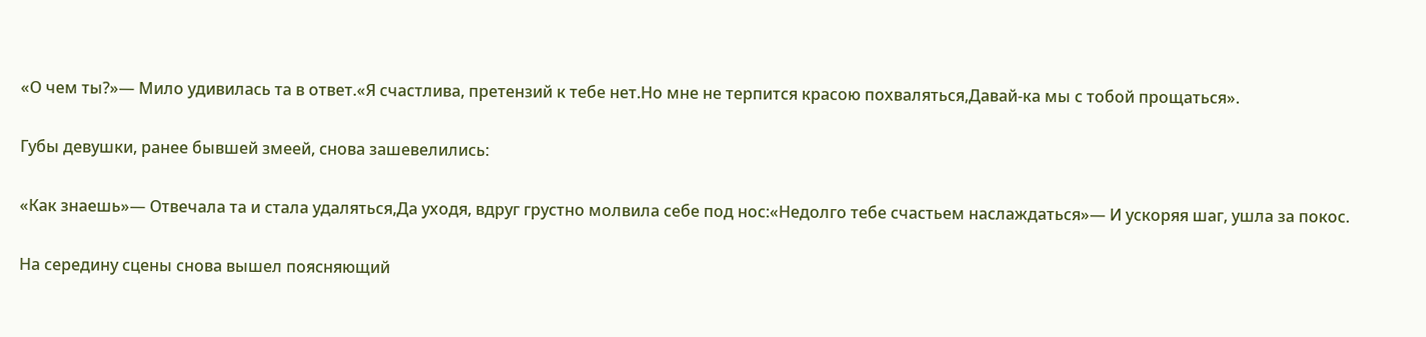«О чем ты?»— Мило удивилась та в ответ.«Я счастлива, претензий к тебе нет.Но мне не терпится красою похваляться,Давай-ка мы с тобой прощаться».

Губы девушки, ранее бывшей змеей, снова зашевелились:

«Как знаешь»— Отвечала та и стала удаляться,Да уходя, вдруг грустно молвила себе под нос:«Недолго тебе счастьем наслаждаться»— И ускоряя шаг, ушла за покос.

На середину сцены снова вышел поясняющий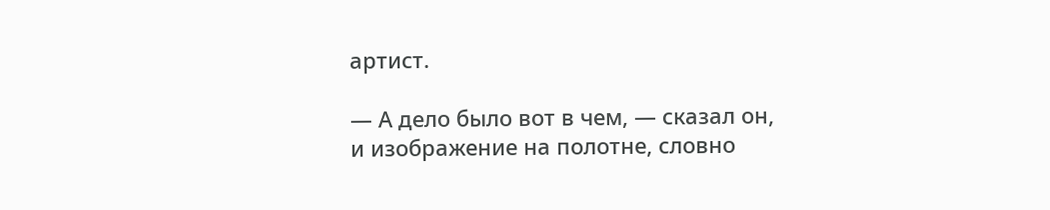артист.

— А дело было вот в чем, — сказал он, и изображение на полотне, словно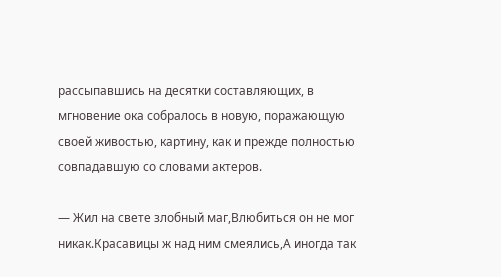рассыпавшись на десятки составляющих, в мгновение ока собралось в новую, поражающую своей живостью, картину, как и прежде полностью совпадавшую со словами актеров.

— Жил на свете злобный маг,Влюбиться он не мог никак.Красавицы ж над ним смеялись,А иногда так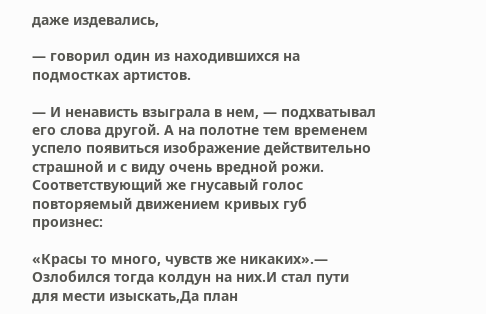даже издевались,

— говорил один из находившихся на подмостках артистов.

— И ненависть взыграла в нем, — подхватывал его слова другой. А на полотне тем временем успело появиться изображение действительно страшной и с виду очень вредной рожи. Соответствующий же гнусавый голос повторяемый движением кривых губ произнес:

«Красы то много, чувств же никаких».— Озлобился тогда колдун на них.И стал пути для мести изыскать,Да план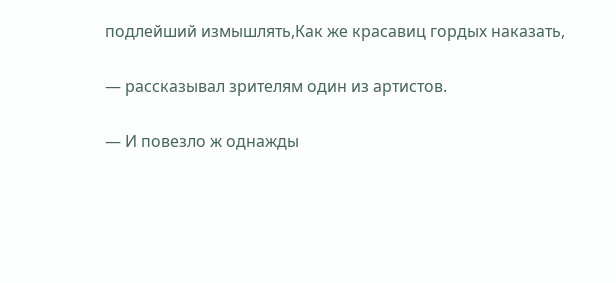подлейший измышлять,Как же красавиц гордых наказать,

— рассказывал зрителям один из артистов.

— И повезло ж однажды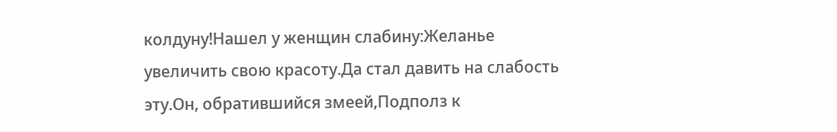колдуну!Нашел у женщин слабину:Желанье увеличить свою красоту.Да стал давить на слабость эту.Он, обратившийся змеей,Подполз к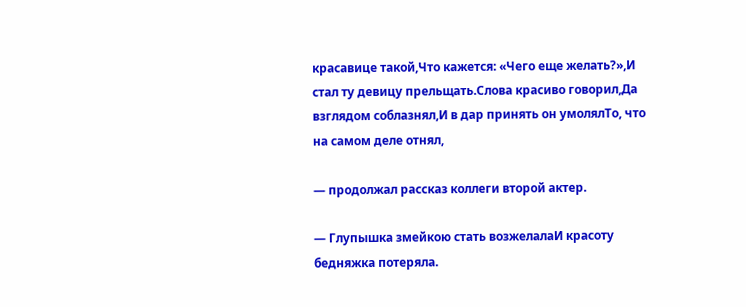красавице такой,Что кажется: «Чего еще желать?»,И стал ту девицу прельщать.Слова красиво говорил,Да взглядом соблазнял,И в дар принять он умолялТо, что на самом деле отнял,

— продолжал рассказ коллеги второй актер.

— Глупышка змейкою стать возжелалаИ красоту бедняжка потеряла.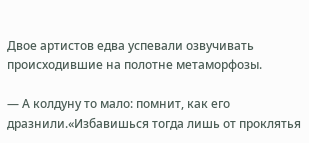Двое артистов едва успевали озвучивать происходившие на полотне метаморфозы.

— А колдуну то мало: помнит, как его дразнили.«Избавишься тогда лишь от проклятья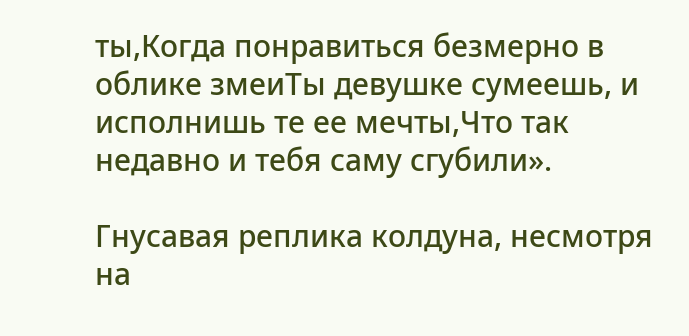ты,Когда понравиться безмерно в облике змеиТы девушке сумеешь, и исполнишь те ее мечты,Что так недавно и тебя саму сгубили».

Гнусавая реплика колдуна, несмотря на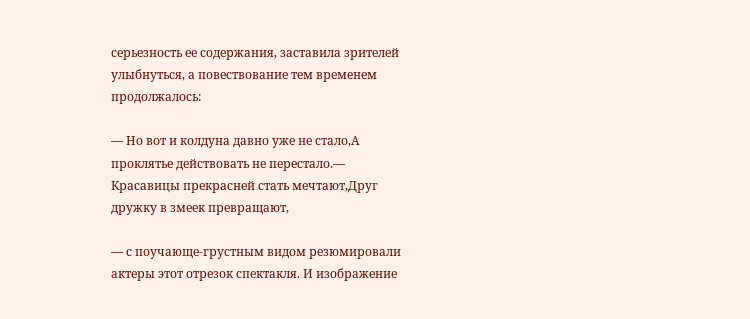серьезность ее содержания, заставила зрителей улыбнуться, а повествование тем временем продолжалось:

— Но вот и колдуна давно уже не стало,А проклятье действовать не перестало.— Красавицы прекрасней стать мечтают,Друг дружку в змеек превращают,

— с поучающе-грустным видом резюмировали актеры этот отрезок спектакля. И изображение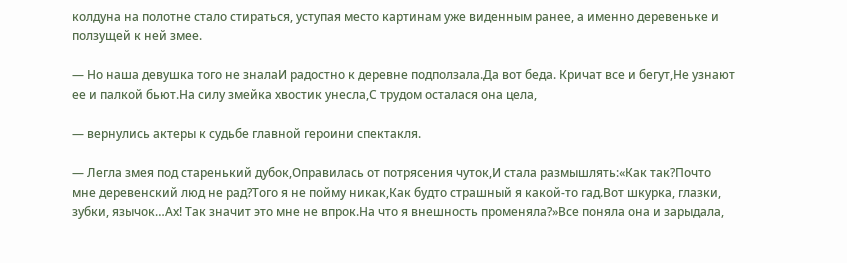колдуна на полотне стало стираться, уступая место картинам уже виденным ранее, а именно деревеньке и ползущей к ней змее.

— Но наша девушка того не зналаИ радостно к деревне подползала.Да вот беда. Кричат все и бегут,Не узнают ее и палкой бьют.На силу змейка хвостик унесла,С трудом осталася она цела,

— вернулись актеры к судьбе главной героини спектакля.

— Легла змея под старенький дубок,Оправилась от потрясения чуток,И стала размышлять:«Как так?Почто мне деревенский люд не рад?Того я не пойму никак,Как будто страшный я какой-то гад.Вот шкурка, глазки, зубки, язычок…Ах! Так значит это мне не впрок.На что я внешность променяла?»Все поняла она и зарыдала,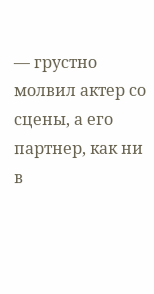— грустно молвил актер со сцены, а его партнер, как ни в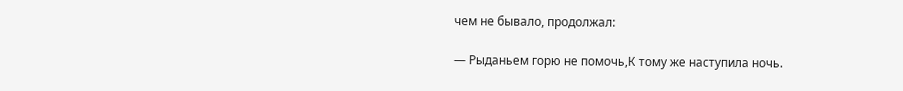чем не бывало, продолжал:

— Рыданьем горю не помочь,К тому же наступила ночь.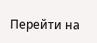Перейти на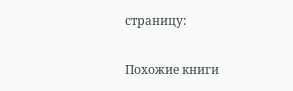страницу:

Похожие книги